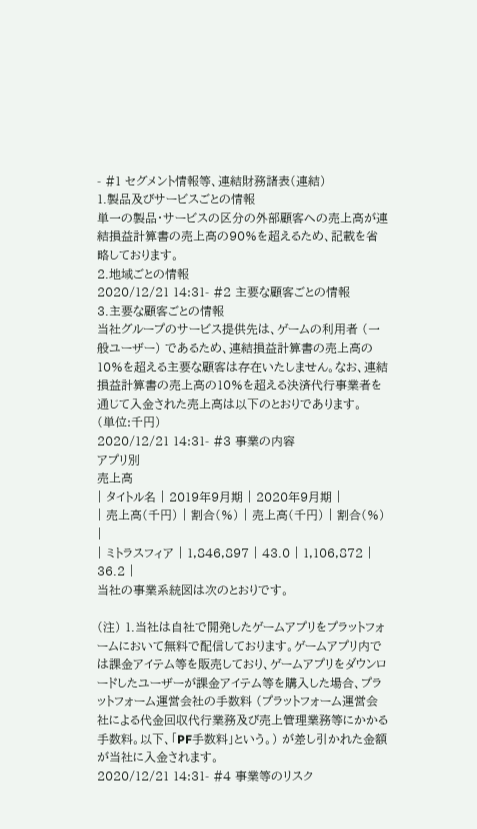- #1 セグメント情報等、連結財務諸表(連結)
1.製品及びサービスごとの情報
単一の製品・サービスの区分の外部顧客への売上高が連結損益計算書の売上高の90%を超えるため、記載を省略しております。
2.地域ごとの情報
2020/12/21 14:31- #2 主要な顧客ごとの情報
3.主要な顧客ごとの情報
当社グループのサービス提供先は、ゲームの利用者 (一般ユーザー) であるため、連結損益計算書の売上高の10%を超える主要な顧客は存在いたしません。なお、連結損益計算書の売上高の10%を超える決済代行事業者を通じて入金された売上高は以下のとおりであります。
(単位:千円)
2020/12/21 14:31- #3 事業の内容
アプリ別
売上高
| タイトル名 | 2019年9月期 | 2020年9月期 |
| 売上高(千円) | 割合(%) | 売上高(千円) | 割合(%) |
| ミトラスフィア | 1,846,897 | 43.0 | 1,106,872 | 36.2 |
当社の事業系統図は次のとおりです。

(注) 1.当社は自社で開発したゲームアプリをプラットフォームにおいて無料で配信しております。ゲームアプリ内では課金アイテム等を販売しており、ゲームアプリをダウンロードしたユーザーが課金アイテム等を購入した場合、プラットフォーム運営会社の手数料 (プラットフォーム運営会社による代金回収代行業務及び売上管理業務等にかかる手数料。以下、「PF手数料」という。) が差し引かれた金額が当社に入金されます。
2020/12/21 14:31- #4 事業等のリスク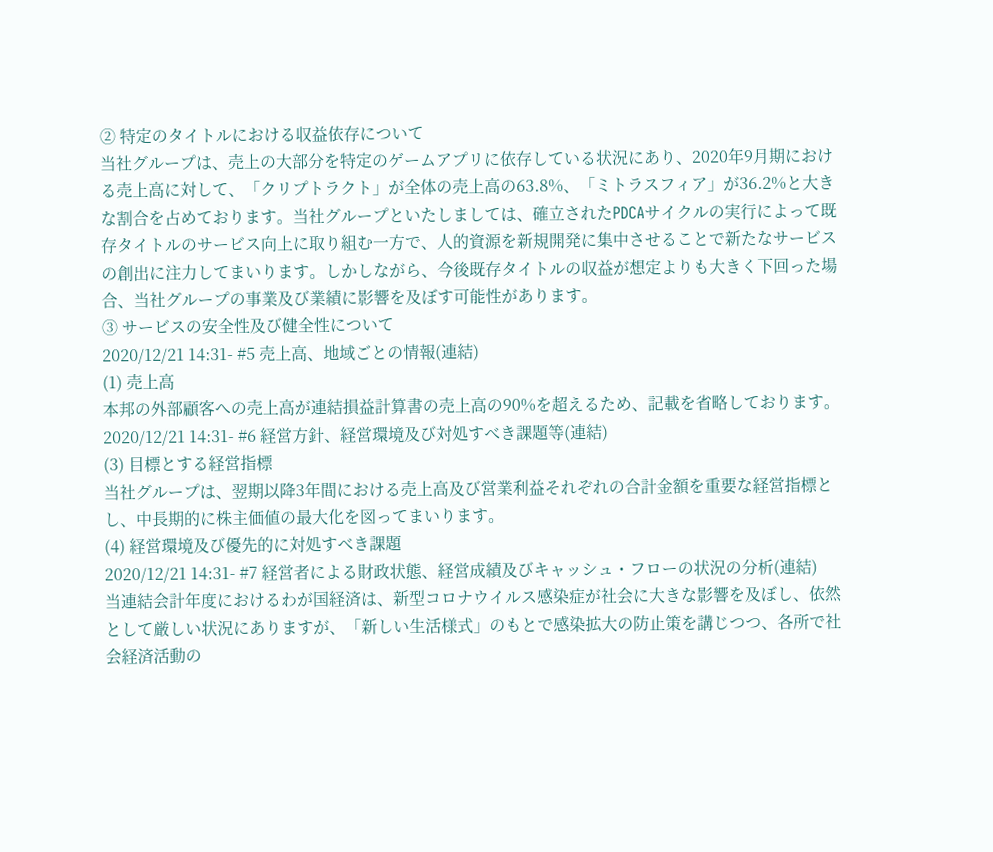② 特定のタイトルにおける収益依存について
当社グループは、売上の大部分を特定のゲームアプリに依存している状況にあり、2020年9月期における売上高に対して、「クリプトラクト」が全体の売上高の63.8%、「ミトラスフィア」が36.2%と大きな割合を占めております。当社グループといたしましては、確立されたPDCAサイクルの実行によって既存タイトルのサービス向上に取り組む一方で、人的資源を新規開発に集中させることで新たなサービスの創出に注力してまいります。しかしながら、今後既存タイトルの収益が想定よりも大きく下回った場合、当社グループの事業及び業績に影響を及ぼす可能性があります。
③ サービスの安全性及び健全性について
2020/12/21 14:31- #5 売上高、地域ごとの情報(連結)
(1) 売上高
本邦の外部顧客への売上高が連結損益計算書の売上高の90%を超えるため、記載を省略しております。
2020/12/21 14:31- #6 経営方針、経営環境及び対処すべき課題等(連結)
(3) 目標とする経営指標
当社グループは、翌期以降3年間における売上高及び営業利益それぞれの合計金額を重要な経営指標とし、中長期的に株主価値の最大化を図ってまいります。
(4) 経営環境及び優先的に対処すべき課題
2020/12/21 14:31- #7 経営者による財政状態、経営成績及びキャッシュ・フローの状況の分析(連結)
当連結会計年度におけるわが国経済は、新型コロナウイルス感染症が社会に大きな影響を及ぼし、依然として厳しい状況にありますが、「新しい生活様式」のもとで感染拡大の防止策を講じつつ、各所で社会経済活動の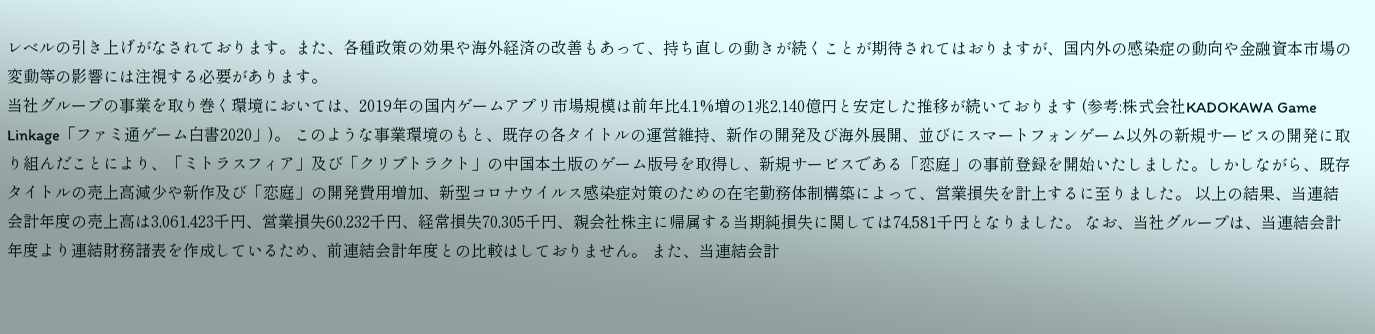レベルの引き上げがなされております。また、各種政策の効果や海外経済の改善もあって、持ち直しの動きが続くことが期待されてはおりますが、国内外の感染症の動向や金融資本市場の変動等の影響には注視する必要があります。
当社グループの事業を取り巻く環境においては、2019年の国内ゲームアプリ市場規模は前年比4.1%増の1兆2,140億円と安定した推移が続いております (参考:株式会社KADOKAWA Game Linkage「ファミ通ゲーム白書2020」)。 このような事業環境のもと、既存の各タイトルの運営維持、新作の開発及び海外展開、並びにスマートフォンゲーム以外の新規サービスの開発に取り組んだことにより、「ミトラスフィア」及び「クリプトラクト」の中国本土版のゲーム版号を取得し、新規サービスである「恋庭」の事前登録を開始いたしました。しかしながら、既存タイトルの売上高減少や新作及び「恋庭」の開発費用増加、新型コロナウイルス感染症対策のための在宅勤務体制構築によって、営業損失を計上するに至りました。 以上の結果、当連結会計年度の売上高は3,061,423千円、営業損失60,232千円、経常損失70,305千円、親会社株主に帰属する当期純損失に関しては74,581千円となりました。 なお、当社グループは、当連結会計年度より連結財務諸表を作成しているため、前連結会計年度との比較はしておりません。 また、当連結会計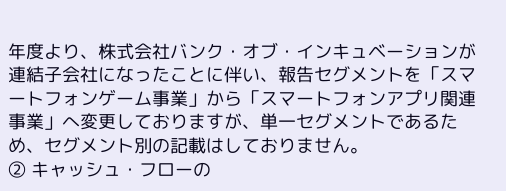年度より、株式会社バンク・オブ・インキュベーションが連結子会社になったことに伴い、報告セグメントを「スマートフォンゲーム事業」から「スマートフォンアプリ関連事業」へ変更しておりますが、単一セグメントであるため、セグメント別の記載はしておりません。
② キャッシュ・フローの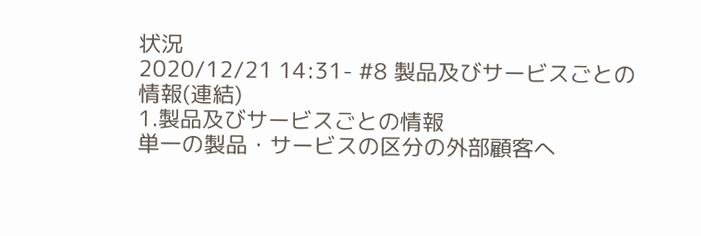状況
2020/12/21 14:31- #8 製品及びサービスごとの情報(連結)
1.製品及びサービスごとの情報
単一の製品・サービスの区分の外部顧客へ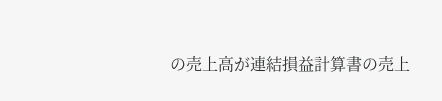の売上高が連結損益計算書の売上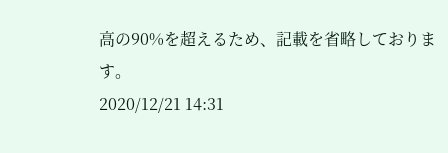高の90%を超えるため、記載を省略しております。
2020/12/21 14:31